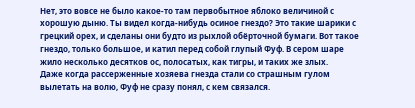Нет, это вовсе не было какое-то там первобытное яблоко величиной с хорошую дыню. Ты видел когда-нибудь осиное гнездо? Это такие шарики с грецкий орех, и сделаны они будто из рыхлой обёрточной бумаги. Вот такое гнездо, только большое, и катил перед собой глупый Фуф. В сером шаре жило несколько десятков ос, полосатых, как тигры, и таких же злых.
Даже когда рассерженные хозяева гнезда стали со страшным гулом вылетать на волю, Фуф не сразу понял, с кем связался.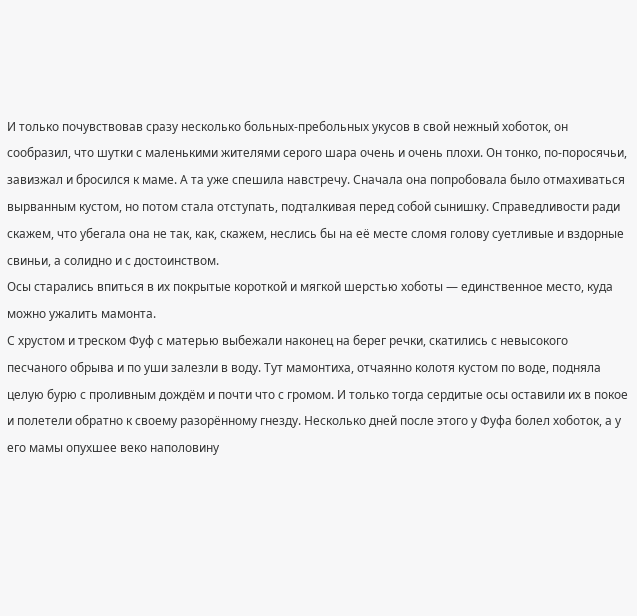И только почувствовав сразу несколько больных-пребольных укусов в свой нежный хоботок, он сообразил, что шутки с маленькими жителями серого шара очень и очень плохи. Он тонко, по-поросячьи, завизжал и бросился к маме. А та уже спешила навстречу. Сначала она попробовала было отмахиваться вырванным кустом, но потом стала отступать, подталкивая перед собой сынишку. Справедливости ради скажем, что убегала она не так, как, скажем, неслись бы на её месте сломя голову суетливые и вздорные свиньи, а солидно и с достоинством.
Осы старались впиться в их покрытые короткой и мягкой шерстью хоботы — единственное место, куда можно ужалить мамонта.
С хрустом и треском Фуф с матерью выбежали наконец на берег речки, скатились с невысокого песчаного обрыва и по уши залезли в воду. Тут мамонтиха, отчаянно колотя кустом по воде, подняла целую бурю с проливным дождём и почти что с громом. И только тогда сердитые осы оставили их в покое и полетели обратно к своему разорённому гнезду. Несколько дней после этого у Фуфа болел хоботок, а у его мамы опухшее веко наполовину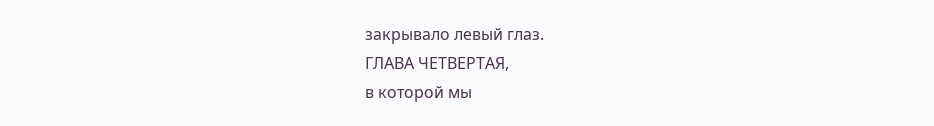закрывало левый глаз.
ГЛАВА ЧЕТВЕРТАЯ,
в которой мы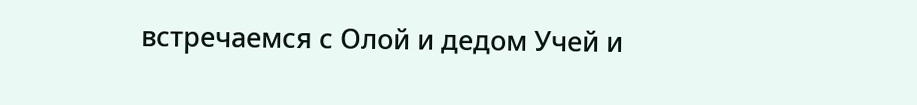встречаемся с Олой и дедом Учей и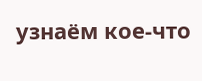узнаём кое-что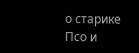о старике Псо и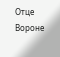Отце Вороне